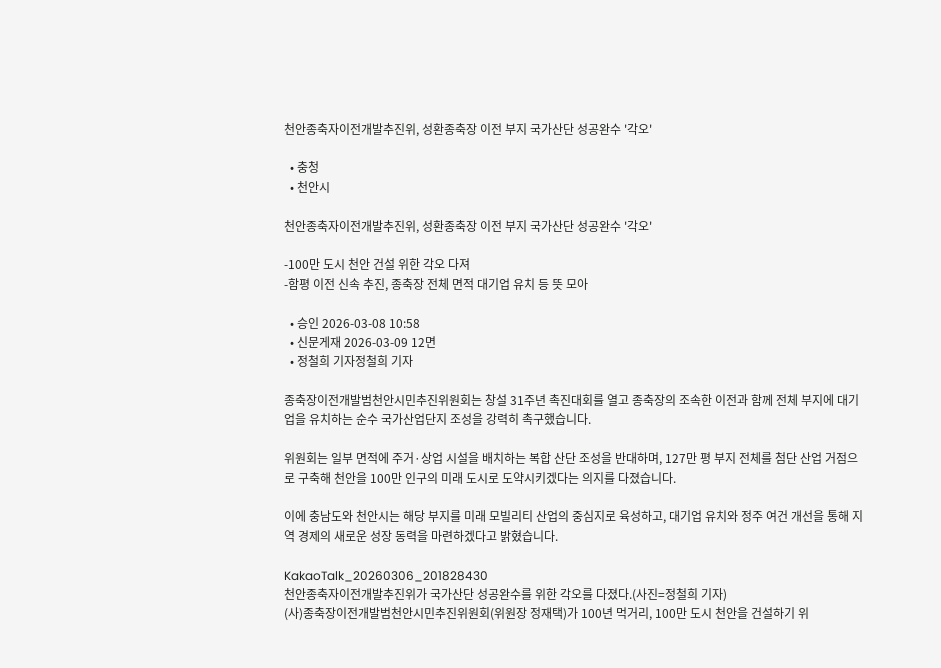천안종축자이전개발추진위, 성환종축장 이전 부지 국가산단 성공완수 '각오'

  • 충청
  • 천안시

천안종축자이전개발추진위, 성환종축장 이전 부지 국가산단 성공완수 '각오'

-100만 도시 천안 건설 위한 각오 다져
-함평 이전 신속 추진, 종축장 전체 면적 대기업 유치 등 뜻 모아

  • 승인 2026-03-08 10:58
  • 신문게재 2026-03-09 12면
  • 정철희 기자정철희 기자

종축장이전개발범천안시민추진위원회는 창설 31주년 촉진대회를 열고 종축장의 조속한 이전과 함께 전체 부지에 대기업을 유치하는 순수 국가산업단지 조성을 강력히 촉구했습니다.

위원회는 일부 면적에 주거·상업 시설을 배치하는 복합 산단 조성을 반대하며, 127만 평 부지 전체를 첨단 산업 거점으로 구축해 천안을 100만 인구의 미래 도시로 도약시키겠다는 의지를 다졌습니다.

이에 충남도와 천안시는 해당 부지를 미래 모빌리티 산업의 중심지로 육성하고, 대기업 유치와 정주 여건 개선을 통해 지역 경제의 새로운 성장 동력을 마련하겠다고 밝혔습니다.

KakaoTalk_20260306_201828430
천안종축자이전개발추진위가 국가산단 성공완수를 위한 각오를 다졌다.(사진=정철희 기자)
(사)종축장이전개발범천안시민추진위원회(위원장 정재택)가 100년 먹거리, 100만 도시 천안을 건설하기 위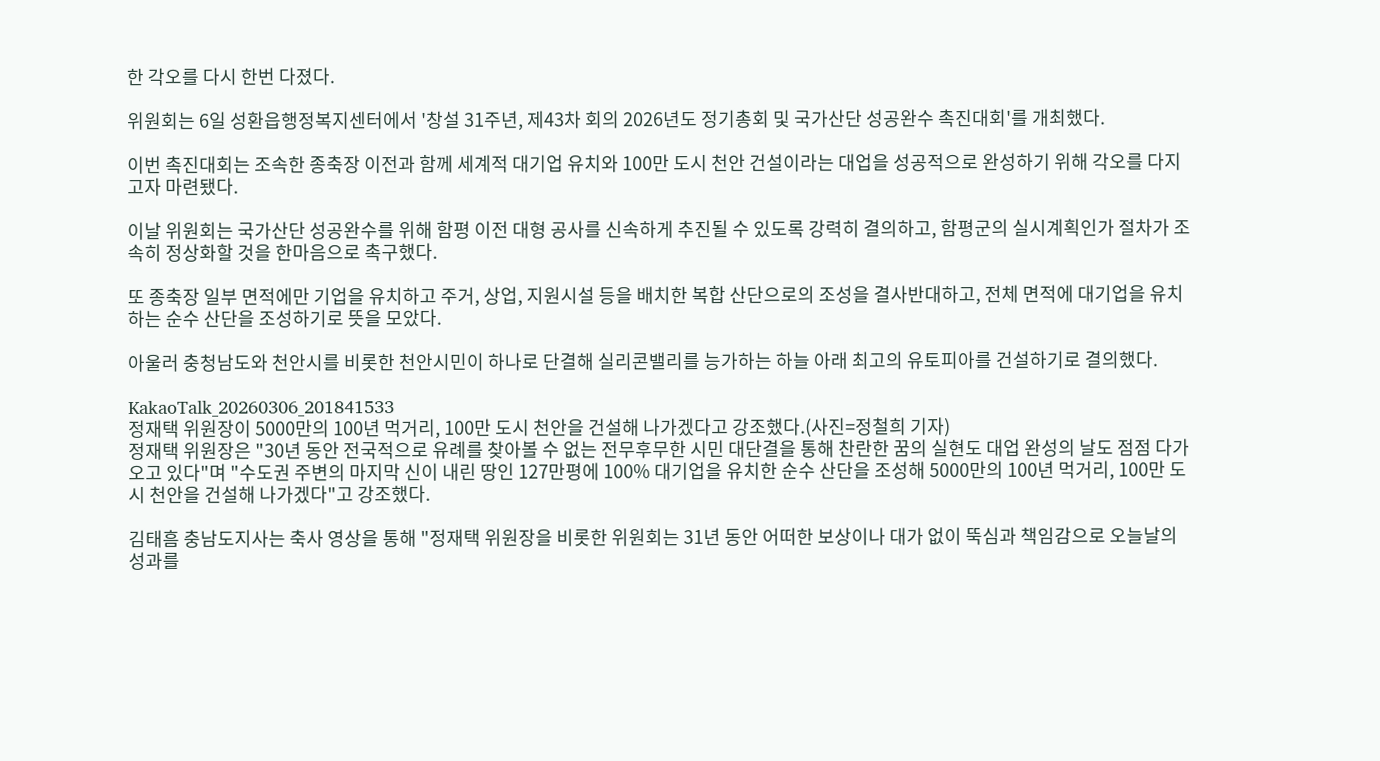한 각오를 다시 한번 다졌다.

위원회는 6일 성환읍행정복지센터에서 '창설 31주년, 제43차 회의 2026년도 정기총회 및 국가산단 성공완수 촉진대회'를 개최했다.

이번 촉진대회는 조속한 종축장 이전과 함께 세계적 대기업 유치와 100만 도시 천안 건설이라는 대업을 성공적으로 완성하기 위해 각오를 다지고자 마련됐다.

이날 위원회는 국가산단 성공완수를 위해 함평 이전 대형 공사를 신속하게 추진될 수 있도록 강력히 결의하고, 함평군의 실시계획인가 절차가 조속히 정상화할 것을 한마음으로 촉구했다.

또 종축장 일부 면적에만 기업을 유치하고 주거, 상업, 지원시설 등을 배치한 복합 산단으로의 조성을 결사반대하고, 전체 면적에 대기업을 유치하는 순수 산단을 조성하기로 뜻을 모았다.

아울러 충청남도와 천안시를 비롯한 천안시민이 하나로 단결해 실리콘밸리를 능가하는 하늘 아래 최고의 유토피아를 건설하기로 결의했다.

KakaoTalk_20260306_201841533
정재택 위원장이 5000만의 100년 먹거리, 100만 도시 천안을 건설해 나가겠다고 강조했다.(사진=정철희 기자)
정재택 위원장은 "30년 동안 전국적으로 유례를 찾아볼 수 없는 전무후무한 시민 대단결을 통해 찬란한 꿈의 실현도 대업 완성의 날도 점점 다가오고 있다"며 "수도권 주변의 마지막 신이 내린 땅인 127만평에 100% 대기업을 유치한 순수 산단을 조성해 5000만의 100년 먹거리, 100만 도시 천안을 건설해 나가겠다"고 강조했다.

김태흠 충남도지사는 축사 영상을 통해 "정재택 위원장을 비롯한 위원회는 31년 동안 어떠한 보상이나 대가 없이 뚝심과 책임감으로 오늘날의 성과를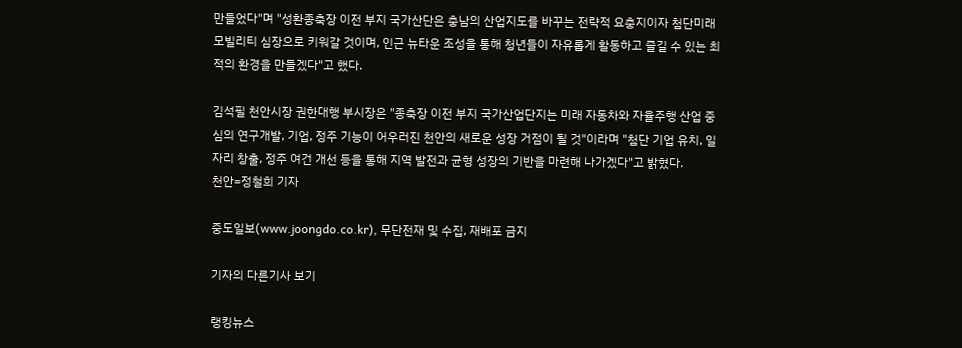만들었다"며 "성환종축장 이전 부지 국가산단은 충남의 산업지도를 바꾸는 전략적 요충지이자 첨단미래모빌리티 심장으로 키워갈 것이며, 인근 뉴타운 조성을 통해 청년들이 자유롭게 활동하고 즐길 수 있는 최적의 환경을 만들겠다"고 했다.

김석필 천안시장 권한대행 부시장은 "종축장 이전 부지 국가산업단지는 미래 자동차와 자율주행 산업 중심의 연구개발, 기업, 정주 기능이 어우러진 천안의 새로운 성장 거점이 될 것"이라며 "첨단 기업 유치, 일자리 창출, 정주 여건 개선 등을 통해 지역 발전과 균형 성장의 기반을 마련해 나가겠다"고 밝혔다.
천안=정철희 기자

중도일보(www.joongdo.co.kr), 무단전재 및 수집, 재배포 금지

기자의 다른기사 보기

랭킹뉴스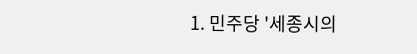1. 민주당 '세종시의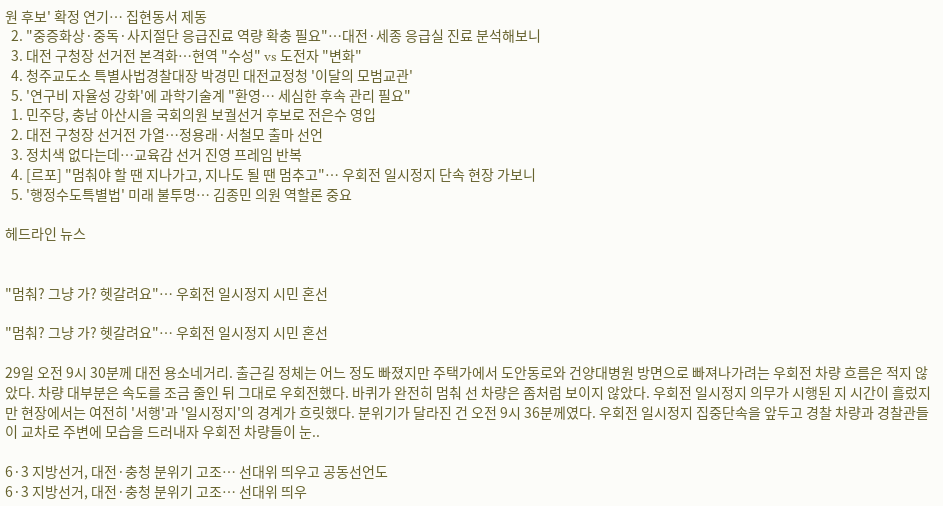원 후보' 확정 연기… 집현동서 제동
  2. "중증화상·중독·사지절단 응급진료 역량 확충 필요"…대전·세종 응급실 진료 분석해보니
  3. 대전 구청장 선거전 본격화…현역 "수성" vs 도전자 "변화"
  4. 청주교도소 특별사법경찰대장 박경민 대전교정청 '이달의 모범교관'
  5. '연구비 자율성 강화'에 과학기술계 "환영… 세심한 후속 관리 필요"
  1. 민주당, 충남 아산시을 국회의원 보궐선거 후보로 전은수 영입
  2. 대전 구청장 선거전 가열…정용래·서철모 출마 선언
  3. 정치색 없다는데…교육감 선거 진영 프레임 반복
  4. [르포] "멈춰야 할 땐 지나가고, 지나도 될 땐 멈추고"… 우회전 일시정지 단속 현장 가보니
  5. '행정수도특별법' 미래 불투명… 김종민 의원 역할론 중요

헤드라인 뉴스


"멈춰? 그냥 가? 헷갈려요"… 우회전 일시정지 시민 혼선

"멈춰? 그냥 가? 헷갈려요"… 우회전 일시정지 시민 혼선

29일 오전 9시 30분께 대전 용소네거리. 출근길 정체는 어느 정도 빠졌지만 주택가에서 도안동로와 건양대병원 방면으로 빠져나가려는 우회전 차량 흐름은 적지 않았다. 차량 대부분은 속도를 조금 줄인 뒤 그대로 우회전했다. 바퀴가 완전히 멈춰 선 차량은 좀처럼 보이지 않았다. 우회전 일시정지 의무가 시행된 지 시간이 흘렀지만 현장에서는 여전히 '서행'과 '일시정지'의 경계가 흐릿했다. 분위기가 달라진 건 오전 9시 36분께였다. 우회전 일시정지 집중단속을 앞두고 경찰 차량과 경찰관들이 교차로 주변에 모습을 드러내자 우회전 차량들이 눈..

6·3 지방선거, 대전·충청 분위기 고조… 선대위 띄우고 공동선언도
6·3 지방선거, 대전·충청 분위기 고조… 선대위 띄우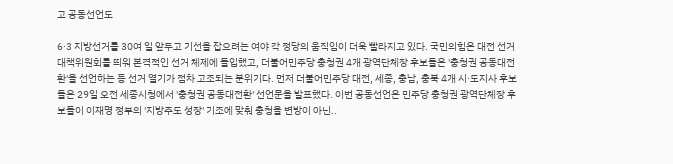고 공동선언도

6·3 지방선거를 30여 일 앞두고 기선을 잡으려는 여야 각 정당의 움직임이 더욱 빨라지고 있다. 국민의힘은 대전 선거대책위원회를 띄워 본격적인 선거 체제에 돌입했고, 더불어민주당 충청권 4개 광역단체장 후보들은 '충청권 공동대전환'을 선언하는 등 선거 열기가 점차 고조되는 분위기다. 먼저 더불어민주당 대전, 세종, 충남, 충북 4개 시·도지사 후보들은 29일 오전 세종시청에서 '충청권 공동대전환' 선언문을 발표했다. 이번 공동선언은 민주당 충청권 광역단체장 후보들이 이재명 정부의 '지방주도 성장' 기조에 맞춰 충청을 변방이 아닌..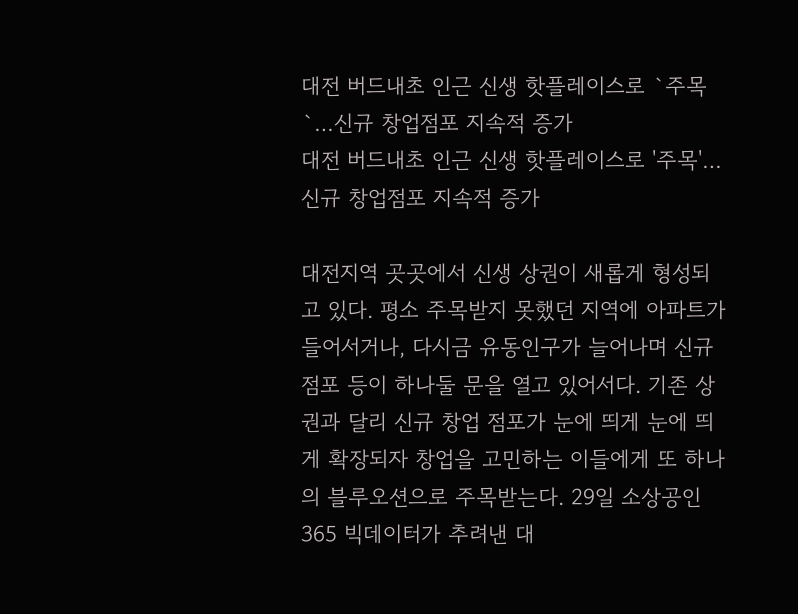대전 버드내초 인근 신생 핫플레이스로 `주목`…신규 창업점포 지속적 증가
대전 버드내초 인근 신생 핫플레이스로 '주목'…신규 창업점포 지속적 증가

대전지역 곳곳에서 신생 상권이 새롭게 형성되고 있다. 평소 주목받지 못했던 지역에 아파트가 들어서거나, 다시금 유동인구가 늘어나며 신규 점포 등이 하나둘 문을 열고 있어서다. 기존 상권과 달리 신규 창업 점포가 눈에 띄게 눈에 띄게 확장되자 창업을 고민하는 이들에게 또 하나의 블루오션으로 주목받는다. 29일 소상공인 365 빅데이터가 추려낸 대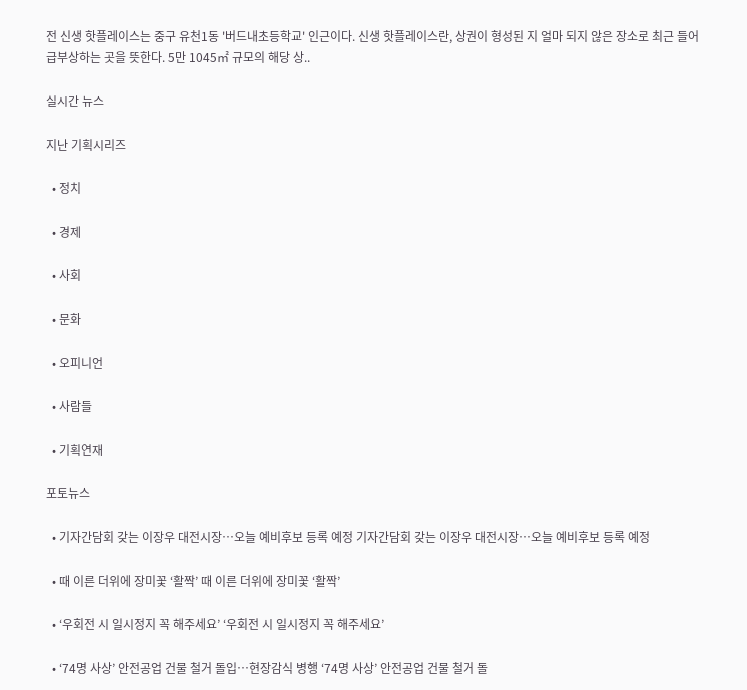전 신생 핫플레이스는 중구 유천1동 '버드내초등학교' 인근이다. 신생 핫플레이스란, 상권이 형성된 지 얼마 되지 않은 장소로 최근 들어 급부상하는 곳을 뜻한다. 5만 1045㎡ 규모의 해당 상..

실시간 뉴스

지난 기획시리즈

  • 정치

  • 경제

  • 사회

  • 문화

  • 오피니언

  • 사람들

  • 기획연재

포토뉴스

  • 기자간담회 갖는 이장우 대전시장…오늘 예비후보 등록 예정 기자간담회 갖는 이장우 대전시장…오늘 예비후보 등록 예정

  • 때 이른 더위에 장미꽃 ‘활짝’ 때 이른 더위에 장미꽃 ‘활짝’

  • ‘우회전 시 일시정지 꼭 해주세요’ ‘우회전 시 일시정지 꼭 해주세요’

  • ‘74명 사상’ 안전공업 건물 철거 돌입…현장감식 병행 ‘74명 사상’ 안전공업 건물 철거 돌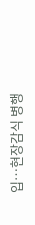입…현장감식 병행